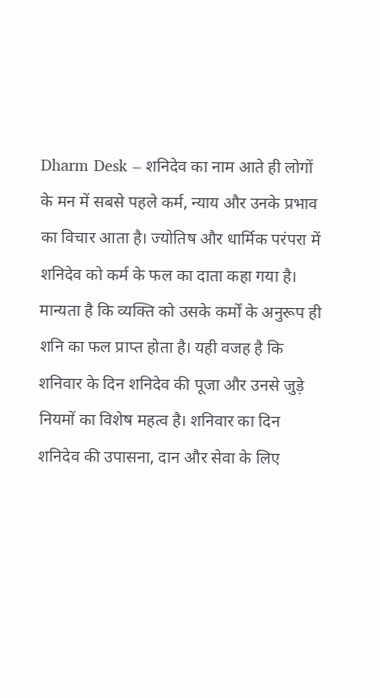Dharm Desk – शनिदेव का नाम आते ही लोगों के मन में सबसे पहले कर्म, न्याय और उनके प्रभाव का विचार आता है। ज्योतिष और धार्मिक परंपरा में शनिदेव को कर्म के फल का दाता कहा गया है। मान्यता है कि व्यक्ति को उसके कर्मों के अनुरूप ही शनि का फल प्राप्त होता है। यही वजह है कि शनिवार के दिन शनिदेव की पूजा और उनसे जुड़े नियमों का विशेष महत्व है। शनिवार का दिन शनिदेव की उपासना, दान और सेवा के लिए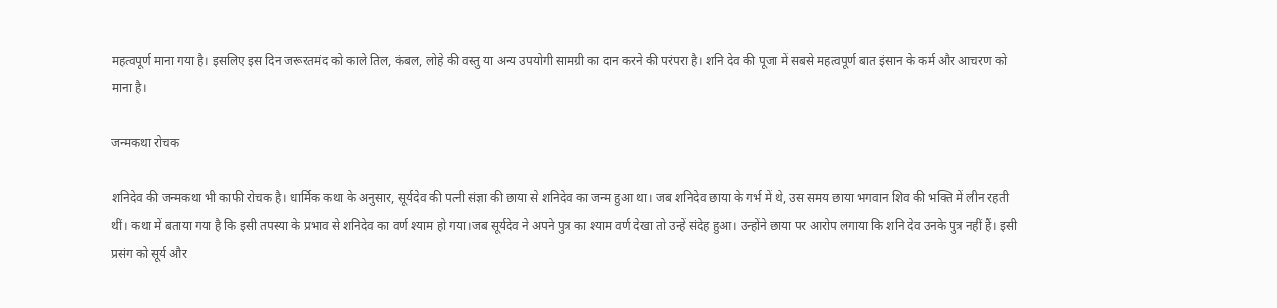महत्वपूर्ण माना गया है। इसलिए इस दिन जरूरतमंद को काले तिल, कंबल, लोहे की वस्तु या अन्य उपयोगी सामग्री का दान करने की परंपरा है। शनि देव की पूजा में सबसे महत्वपूर्ण बात इंसान के कर्म और आचरण को माना है।

जन्मकथा रोचक

शनिदेव की जन्मकथा भी काफी रोचक है। धार्मिक कथा के अनुसार, सूर्यदेव की पत्नी संज्ञा की छाया से शनिदेव का जन्म हुआ था। जब शनिदेव छाया के गर्भ में थे, उस समय छाया भगवान शिव की भक्ति में लीन रहती थीं। कथा में बताया गया है कि इसी तपस्या के प्रभाव से शनिदेव का वर्ण श्याम हो गया।जब सूर्यदेव ने अपने पुत्र का श्याम वर्ण देखा तो उन्हें संदेह हुआ। उन्होंने छाया पर आरोप लगाया कि शनि देव उनके पुत्र नहीं हैं। इसी प्रसंग को सूर्य और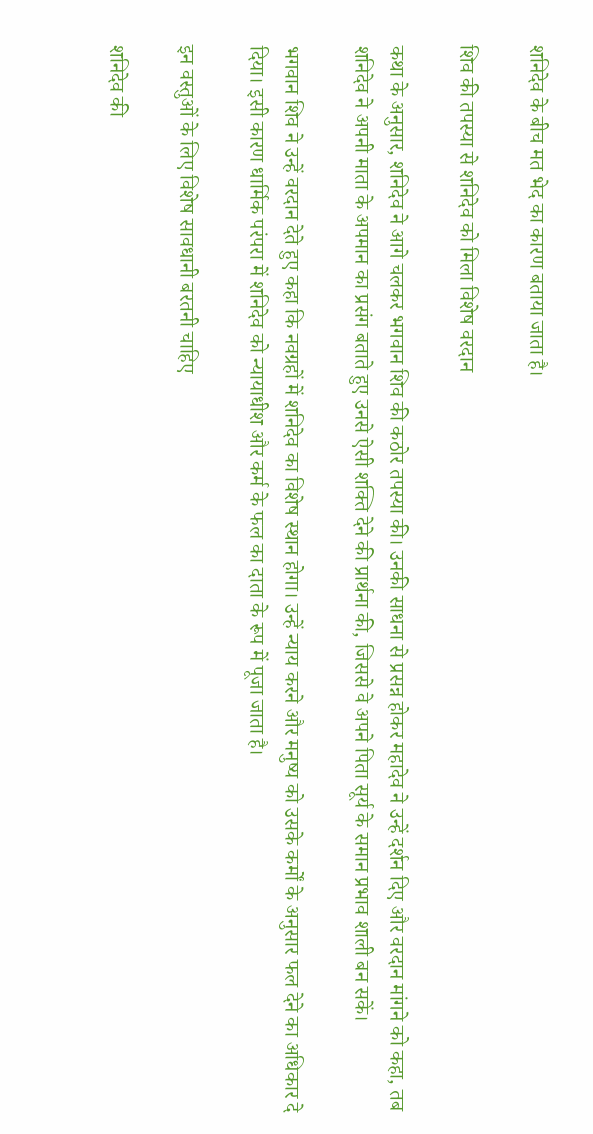शनिदेव के बीच मत भेद का कारण बताया जाता है।

शिव की तपस्या से शनिदेव को मिला विशेष वरदान

कथा के अनुसार, शनिदेव ने आगे चलकर भगवान शिव की कठोर तपस्या की। उनकी साधना से प्रसन्न होकर महादेव ने उन्हें दर्शन दिए और वरदान मांगने को कहा, तब शनिदेव ने अपनी माता के अपमान का प्रसंग बताते हुए उनसे ऐसी शक्ति देने की प्रार्थना की, जिससे वे अपने पिता सूर्य के समान प्रभाव शाली बन सकें।

भगवान शिव ने उन्हें वरदान देते हुए कहा कि नवग्रहों में शनिदेव का विशेष स्थान होगा। उन्हें न्याय करने और मनुष्य को उसके कर्मों के अनुसार फल देने का अधिकार दे दिया। इसी कारण धार्मिक परंपरा में शनिदेव को न्यायाधीश और कर्म के फल का दाता के रूप में पूजा जाता है।

इन वस्तुओं के लिए विशेष सावधानी बरतनी चाहिए

शनिदेव की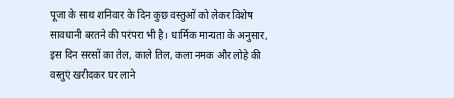पूजा के साथ शनिवार के दिन कुछ वस्तुओं को लेकर विशेष सावधानी बरतने की परंपरा भी है। धार्मिक मान्यता के अनुसार, इस दिन सरसों का तेल, काले तिल, कला नमक और लोहे की वस्तुएं खरीदकर घर लाने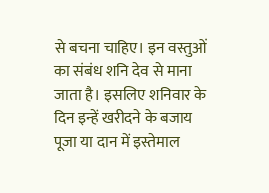से बचना चाहिए। इन वस्तुओं का संबंध शनि देव से माना जाता है। इसलिए शनिवार के दिन इन्हें खरीदने के बजाय पूजा या दान में इस्तेमाल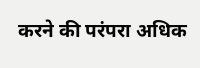करने की परंपरा अधिक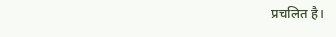प्रचलित है।